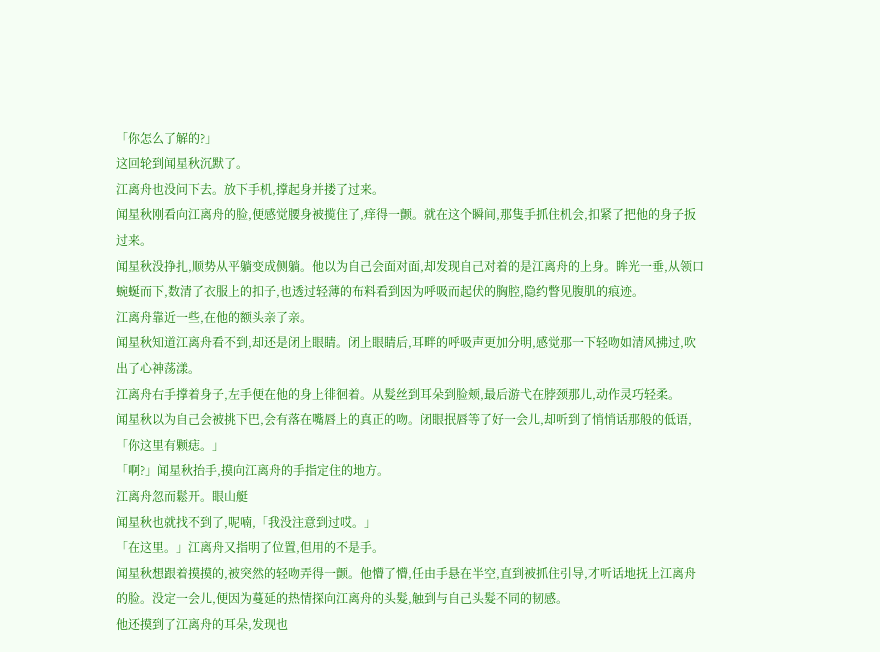「你怎么了解的?」
这回轮到闻星秋沉默了。
江离舟也没问下去。放下手机,撑起身并搂了过来。
闻星秋刚看向江离舟的脸,便感觉腰身被揽住了,痒得一颤。就在这个瞬间,那隻手抓住机会,扣紧了把他的身子扳过来。
闻星秋没挣扎,顺势从平躺变成侧躺。他以为自己会面对面,却发现自己对着的是江离舟的上身。眸光一垂,从领口蜿蜒而下,数清了衣服上的扣子,也透过轻薄的布料看到因为呼吸而起伏的胸腔,隐约瞥见腹肌的痕迹。
江离舟靠近一些,在他的额头亲了亲。
闻星秋知道江离舟看不到,却还是闭上眼睛。闭上眼睛后,耳畔的呼吸声更加分明,感觉那一下轻吻如清风拂过,吹出了心神荡漾。
江离舟右手撑着身子,左手便在他的身上徘徊着。从髮丝到耳朵到脸颊,最后游弋在脖颈那儿,动作灵巧轻柔。
闻星秋以为自己会被挑下巴,会有落在嘴唇上的真正的吻。闭眼抿唇等了好一会儿,却听到了悄悄话那般的低语,「你这里有颗痣。」
「啊?」闻星秋抬手,摸向江离舟的手指定住的地方。
江离舟忽而鬆开。眼山艇
闻星秋也就找不到了,呢喃,「我没注意到过哎。」
「在这里。」江离舟又指明了位置,但用的不是手。
闻星秋想跟着摸摸的,被突然的轻吻弄得一颤。他懵了懵,任由手悬在半空,直到被抓住引导,才听话地抚上江离舟的脸。没定一会儿,便因为蔓延的热情探向江离舟的头髮,触到与自己头髮不同的韧感。
他还摸到了江离舟的耳朵,发现也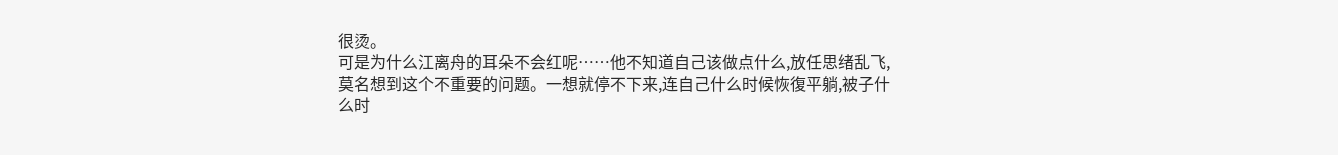很烫。
可是为什么江离舟的耳朵不会红呢……他不知道自己该做点什么,放任思绪乱飞,莫名想到这个不重要的问题。一想就停不下来,连自己什么时候恢復平躺,被子什么时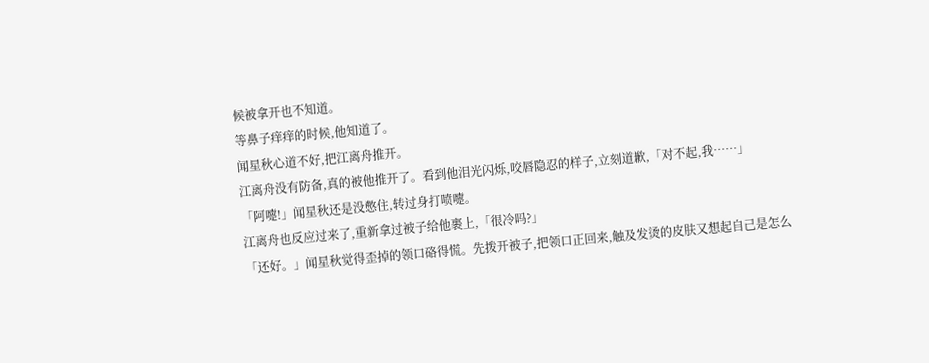候被拿开也不知道。
等鼻子痒痒的时候,他知道了。
闻星秋心道不好,把江离舟推开。
江离舟没有防备,真的被他推开了。看到他泪光闪烁,咬唇隐忍的样子,立刻道歉,「对不起,我……」
「阿嚏!」闻星秋还是没憋住,转过身打喷嚏。
江离舟也反应过来了,重新拿过被子给他裹上,「很冷吗?」
「还好。」闻星秋觉得歪掉的领口硌得慌。先拨开被子,把领口正回来,触及发烫的皮肤又想起自己是怎么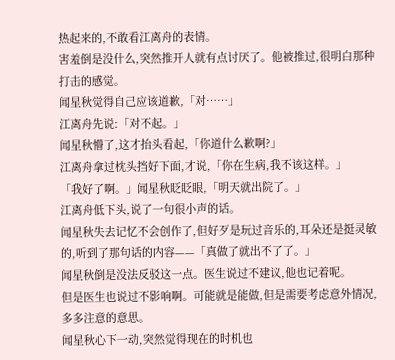热起来的,不敢看江离舟的表情。
害羞倒是没什么,突然推开人就有点讨厌了。他被推过,很明白那种打击的感觉。
闻星秋觉得自己应该道歉,「对……」
江离舟先说:「对不起。」
闻星秋懵了,这才抬头看起,「你道什么歉啊?」
江离舟拿过枕头挡好下面,才说,「你在生病,我不该这样。」
「我好了啊。」闻星秋眨眨眼,「明天就出院了。」
江离舟低下头,说了一句很小声的话。
闻星秋失去记忆不会创作了,但好歹是玩过音乐的,耳朵还是挺灵敏的,听到了那句话的内容——「真做了就出不了了。」
闻星秋倒是没法反驳这一点。医生说过不建议,他也记着呢。
但是医生也说过不影响啊。可能就是能做,但是需要考虑意外情况,多多注意的意思。
闻星秋心下一动,突然觉得现在的时机也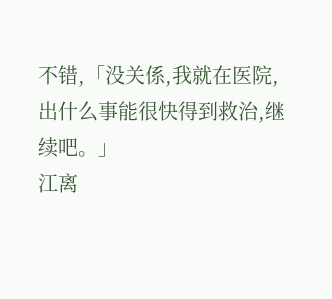不错,「没关係,我就在医院,出什么事能很快得到救治,继续吧。」
江离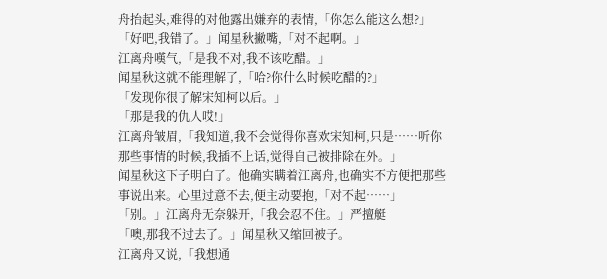舟抬起头,难得的对他露出嫌弃的表情,「你怎么能这么想?」
「好吧,我错了。」闻星秋撇嘴,「对不起啊。」
江离舟嘆气,「是我不对,我不该吃醋。」
闻星秋这就不能理解了,「哈?你什么时候吃醋的?」
「发现你很了解宋知柯以后。」
「那是我的仇人哎!」
江离舟皱眉,「我知道,我不会觉得你喜欢宋知柯,只是……听你那些事情的时候,我插不上话,觉得自己被排除在外。」
闻星秋这下子明白了。他确实瞒着江离舟,也确实不方便把那些事说出来。心里过意不去,便主动要抱,「对不起……」
「别。」江离舟无奈躲开,「我会忍不住。」严擅艇
「噢,那我不过去了。」闻星秋又缩回被子。
江离舟又说,「我想通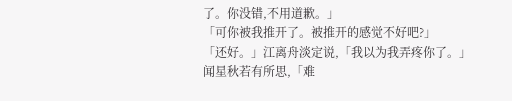了。你没错,不用道歉。」
「可你被我推开了。被推开的感觉不好吧?」
「还好。」江离舟淡定说,「我以为我弄疼你了。」
闻星秋若有所思,「难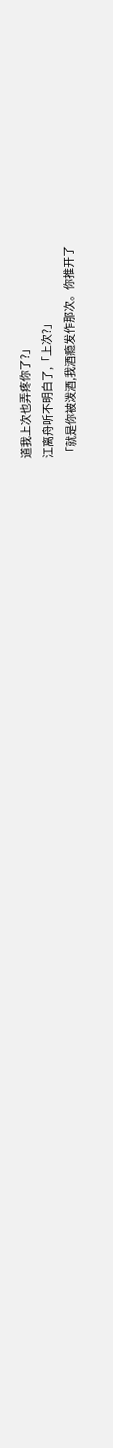道我上次也弄疼你了?」
江离舟听不明白了,「上次?」
「就是你被泼酒,我酒瘾发作那次。你推开了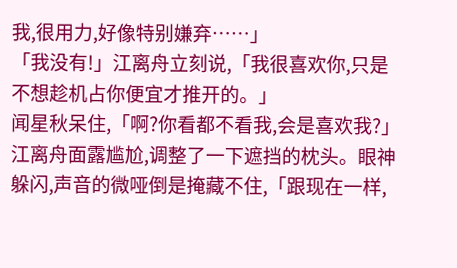我,很用力,好像特别嫌弃……」
「我没有!」江离舟立刻说,「我很喜欢你,只是不想趁机占你便宜才推开的。」
闻星秋呆住,「啊?你看都不看我,会是喜欢我?」
江离舟面露尴尬,调整了一下遮挡的枕头。眼神躲闪,声音的微哑倒是掩藏不住,「跟现在一样,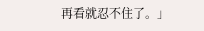再看就忍不住了。」